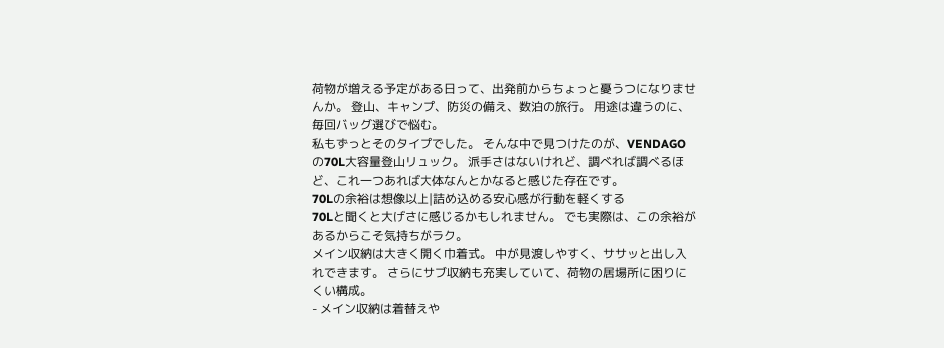荷物が増える予定がある日って、出発前からちょっと憂うつになりませんか。 登山、キャンプ、防災の備え、数泊の旅行。 用途は違うのに、毎回バッグ選びで悩む。
私もずっとそのタイプでした。 そんな中で見つけたのが、VENDAGOの70L大容量登山リュック。 派手さはないけれど、調べれば調べるほど、これ一つあれば大体なんとかなると感じた存在です。
70Lの余裕は想像以上|詰め込める安心感が行動を軽くする
70Lと聞くと大げさに感じるかもしれません。 でも実際は、この余裕があるからこそ気持ちがラク。
メイン収納は大きく開く巾着式。 中が見渡しやすく、ササッと出し入れできます。 さらにサブ収納も充実していて、荷物の居場所に困りにくい構成。
- メイン収納は着替えや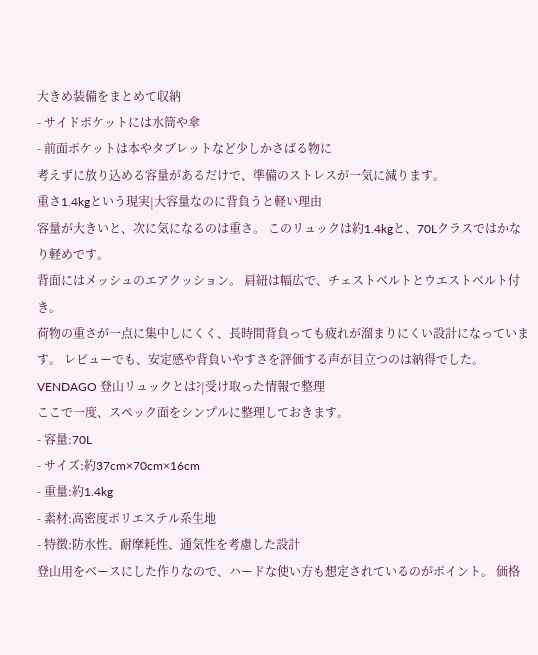大きめ装備をまとめて収納
- サイドポケットには水筒や傘
- 前面ポケットは本やタブレットなど少しかさばる物に
考えずに放り込める容量があるだけで、準備のストレスが一気に減ります。
重さ1.4kgという現実|大容量なのに背負うと軽い理由
容量が大きいと、次に気になるのは重さ。 このリュックは約1.4kgと、70Lクラスではかなり軽めです。
背面にはメッシュのエアクッション。 肩紐は幅広で、チェストベルトとウエストベルト付き。
荷物の重さが一点に集中しにくく、長時間背負っても疲れが溜まりにくい設計になっています。 レビューでも、安定感や背負いやすさを評価する声が目立つのは納得でした。
VENDAGO 登山リュックとは?|受け取った情報で整理
ここで一度、スペック面をシンプルに整理しておきます。
- 容量:70L
- サイズ:約37cm×70cm×16cm
- 重量:約1.4kg
- 素材:高密度ポリエステル系生地
- 特徴:防水性、耐摩耗性、通気性を考慮した設計
登山用をベースにした作りなので、ハードな使い方も想定されているのがポイント。 価格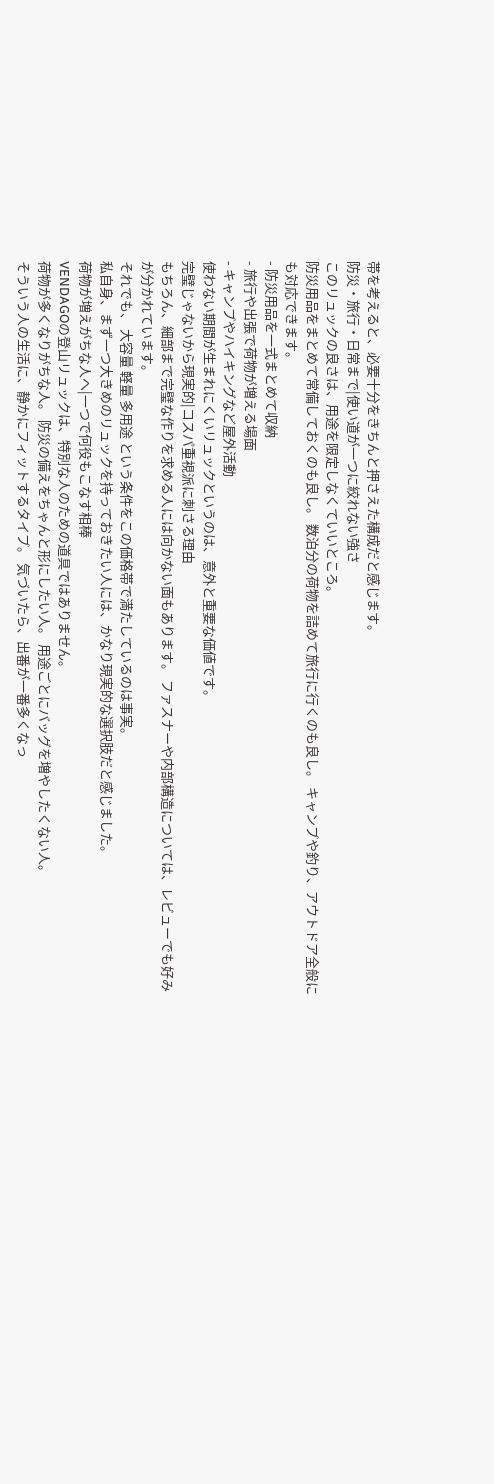帯を考えると、必要十分をきちんと押さえた構成だと感じます。
防災・旅行・日常まで|使い道が一つに絞れない強さ
このリュックの良さは、用途を限定しなくていいところ。
防災用品をまとめて常備しておくのも良し。 数泊分の荷物を詰めて旅行に行くのも良し。 キャンプや釣り、アウトドア全般にも対応できます。
- 防災用品を一式まとめて収納
- 旅行や出張で荷物が増える場面
- キャンプやハイキングなど屋外活動
使わない期間が生まれにくいリュックというのは、意外と重要な価値です。
完璧じゃないから現実的|コスパ重視派に刺さる理由
もちろん、細部まで完璧な作りを求める人には向かない面もあります。 ファスナーや内部構造については、レビューでも好みが分かれています。
それでも、 大容量 軽量 多用途 という条件をこの価格帯で満たしているのは事実。
私自身、まず一つ大きめのリュックを持っておきたい人には、かなり現実的な選択肢だと感じました。
荷物が増えがちな人へ|一つで何役もこなす相棒
VENDAGOの登山リュックは、特別な人のための道具ではありません。
荷物が多くなりがちな人。 防災の備えをちゃんと形にしたい人。 用途ごとにバッグを増やしたくない人。
そういう人の生活に、静かにフィットするタイプ。 気づいたら、出番が一番多くなっ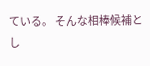ている。 そんな相棒候補とし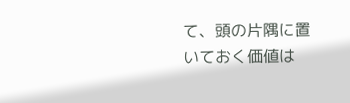て、頭の片隅に置いておく価値は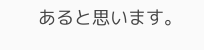あると思います。